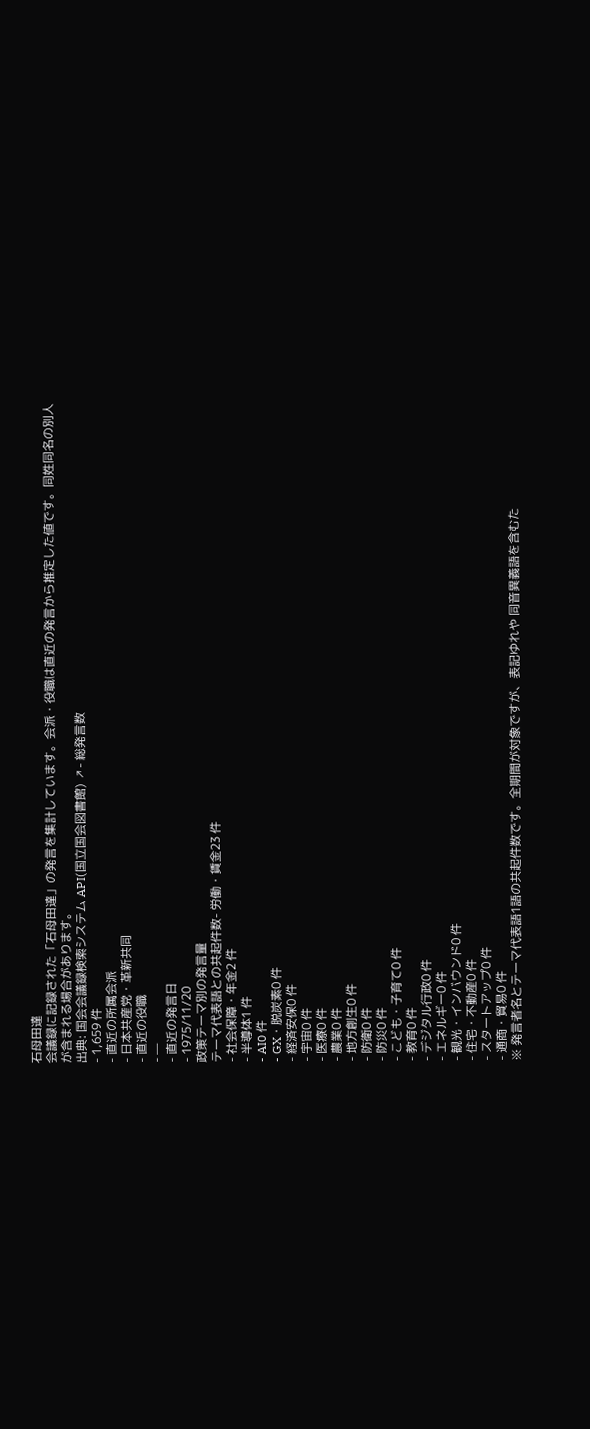石母田達
会議録に記録された「石母田達」の発言を集計しています。会派・役職は直近の発言から推定した値です。同姓同名の別人が含まれる場合があります。
出典: 国会会議録検索システム API(国立国会図書館) ↗- 総発言数
- 1,659 件
- 直近の所属会派
- 日本共産党・革新共同
- 直近の役職
- —
- 直近の発言日
- 1975/11/20
政策テーマ別の発言量
テーマ代表語との共起件数- 労働・賃金23 件
- 社会保障・年金2 件
- 半導体1 件
- AI0 件
- GX・脱炭素0 件
- 経済安保0 件
- 宇宙0 件
- 医療0 件
- 農業0 件
- 地方創生0 件
- 防衛0 件
- 防災0 件
- こども・子育て0 件
- 教育0 件
- デジタル行政0 件
- エネルギー0 件
- 観光・インバウンド0 件
- 住宅・不動産0 件
- スタートアップ0 件
- 通商・貿易0 件
※ 発言者名とテーマ代表語1語の共起件数です。全期間が対象ですが、表記ゆれや 同音異義語を含むた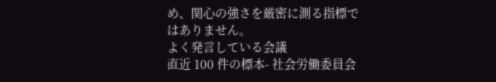め、関心の強さを厳密に測る指標ではありません。
よく発言している会議
直近 100 件の標本- 社会労働委員会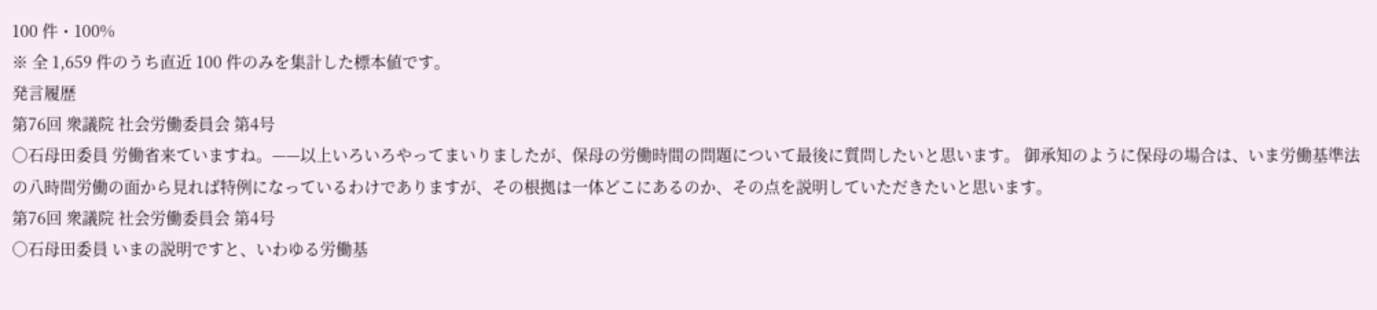100 件・100%
※ 全 1,659 件のうち直近 100 件のみを集計した標本値です。
発言履歴
第76回 衆議院 社会労働委員会 第4号
○石母田委員 労働省来ていますね。——以上いろいろやってまいりましたが、保母の労働時間の問題について最後に質問したいと思います。 御承知のように保母の場合は、いま労働基準法の八時間労働の面から見れば特例になっているわけでありますが、その根拠は一体どこにあるのか、その点を説明していただきたいと思います。
第76回 衆議院 社会労働委員会 第4号
○石母田委員 いまの説明ですと、いわゆる労働基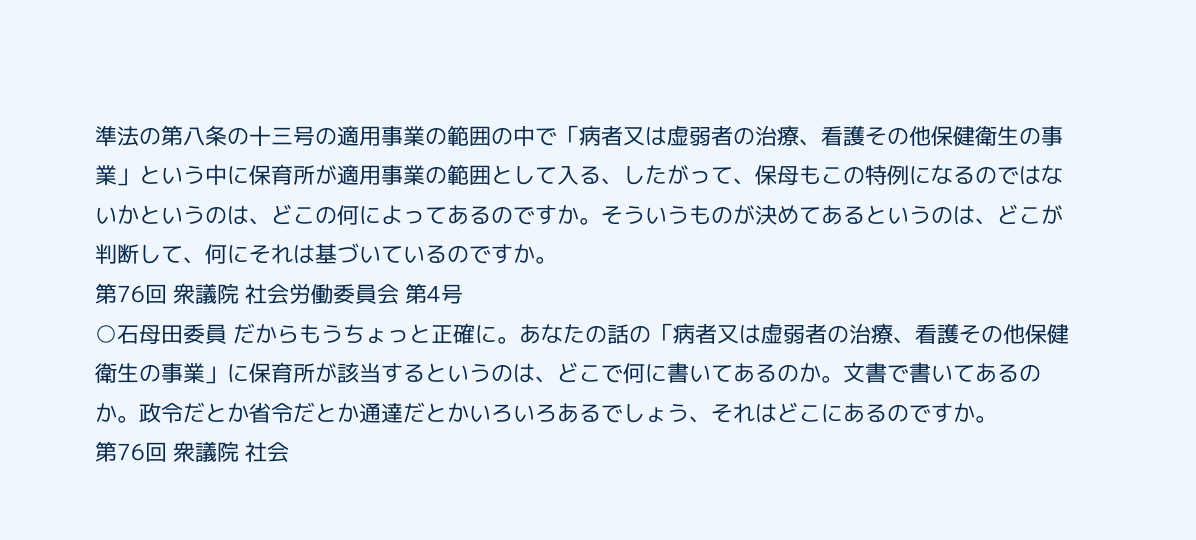準法の第八条の十三号の適用事業の範囲の中で「病者又は虚弱者の治療、看護その他保健衛生の事業」という中に保育所が適用事業の範囲として入る、したがって、保母もこの特例になるのではないかというのは、どこの何によってあるのですか。そういうものが決めてあるというのは、どこが判断して、何にそれは基づいているのですか。
第76回 衆議院 社会労働委員会 第4号
○石母田委員 だからもうちょっと正確に。あなたの話の「病者又は虚弱者の治療、看護その他保健衛生の事業」に保育所が該当するというのは、どこで何に書いてあるのか。文書で書いてあるのか。政令だとか省令だとか通達だとかいろいろあるでしょう、それはどこにあるのですか。
第76回 衆議院 社会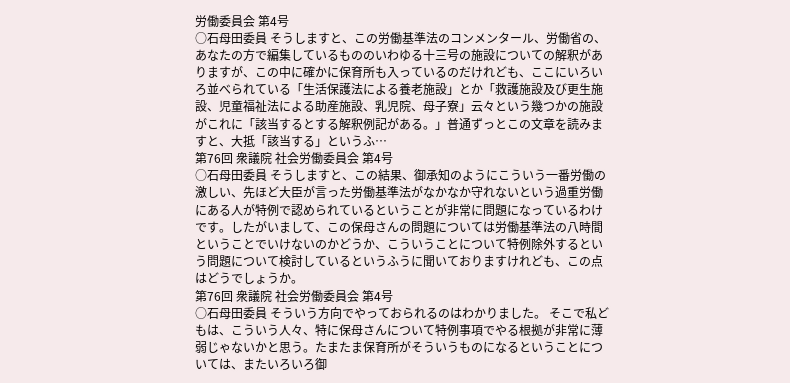労働委員会 第4号
○石母田委員 そうしますと、この労働基準法のコンメンタール、労働省の、あなたの方で編集しているもののいわゆる十三号の施設についての解釈がありますが、この中に確かに保育所も入っているのだけれども、ここにいろいろ並べられている「生活保護法による養老施設」とか「救護施設及び更生施設、児童福祉法による助産施設、乳児院、母子寮」云々という幾つかの施設がこれに「該当するとする解釈例記がある。」普通ずっとこの文章を読みますと、大抵「該当する」というふ…
第76回 衆議院 社会労働委員会 第4号
○石母田委員 そうしますと、この結果、御承知のようにこういう一番労働の激しい、先ほど大臣が言った労働基準法がなかなか守れないという過重労働にある人が特例で認められているということが非常に問題になっているわけです。したがいまして、この保母さんの問題については労働基準法の八時間ということでいけないのかどうか、こういうことについて特例除外するという問題について検討しているというふうに聞いておりますけれども、この点はどうでしょうか。
第76回 衆議院 社会労働委員会 第4号
○石母田委員 そういう方向でやっておられるのはわかりました。 そこで私どもは、こういう人々、特に保母さんについて特例事項でやる根拠が非常に薄弱じゃないかと思う。たまたま保育所がそういうものになるということについては、またいろいろ御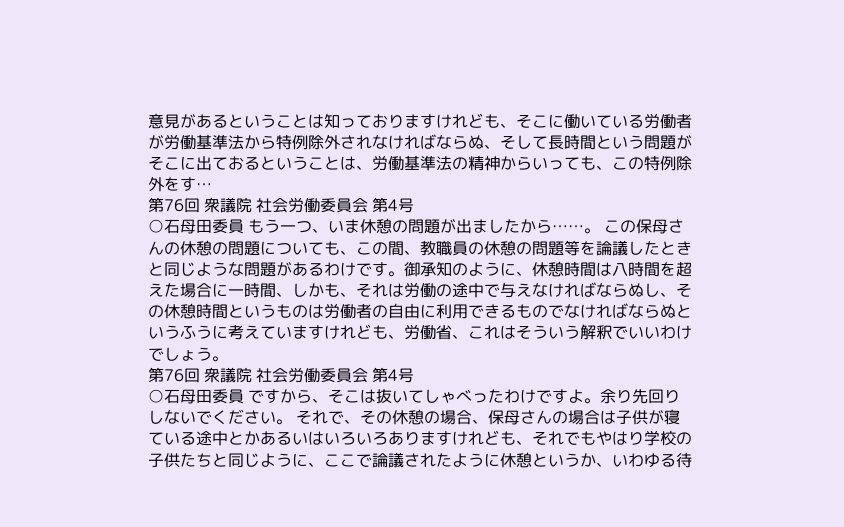意見があるということは知っておりますけれども、そこに働いている労働者が労働基準法から特例除外されなければならぬ、そして長時間という問題がそこに出ておるということは、労働基準法の精神からいっても、この特例除外をす…
第76回 衆議院 社会労働委員会 第4号
○石母田委員 もう一つ、いま休憩の問題が出ましたから……。 この保母さんの休憩の問題についても、この間、教職員の休憩の問題等を論議したときと同じような問題があるわけです。御承知のように、休憩時間は八時間を超えた場合に一時間、しかも、それは労働の途中で与えなければならぬし、その休憩時間というものは労働者の自由に利用できるものでなければならぬというふうに考えていますけれども、労働省、これはそういう解釈でいいわけでしょう。
第76回 衆議院 社会労働委員会 第4号
○石母田委員 ですから、そこは抜いてしゃべったわけですよ。余り先回りしないでください。 それで、その休憩の場合、保母さんの場合は子供が寝ている途中とかあるいはいろいろありますけれども、それでもやはり学校の子供たちと同じように、ここで論議されたように休憩というか、いわゆる待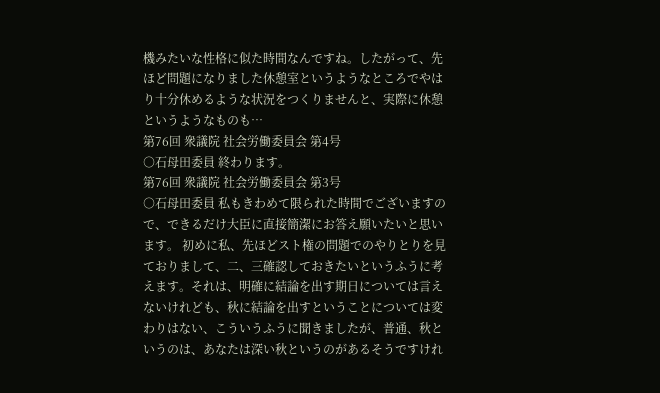機みたいな性格に似た時間なんですね。したがって、先ほど問題になりました休憩室というようなところでやはり十分休めるような状況をつくりませんと、実際に休憩というようなものも…
第76回 衆議院 社会労働委員会 第4号
○石母田委員 終わります。
第76回 衆議院 社会労働委員会 第3号
○石母田委員 私もきわめて限られた時間でございますので、できるだけ大臣に直接簡潔にお答え願いたいと思います。 初めに私、先ほどスト権の問題でのやりとりを見ておりまして、二、三確認しておきたいというふうに考えます。それは、明確に結論を出す期日については言えないけれども、秋に結論を出すということについては変わりはない、こういうふうに聞きましたが、普通、秋というのは、あなたは深い秋というのがあるそうですけれ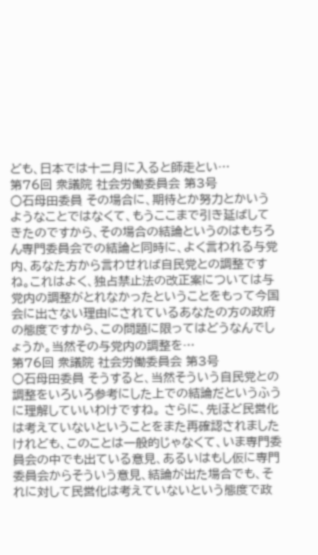ども、日本では十二月に入ると師走とい…
第76回 衆議院 社会労働委員会 第3号
○石母田委員 その場合に、期待とか努力とかいうようなことではなくて、もうここまで引き延ばしてきたのですから、その場合の結論というのはもちろん専門委員会での結論と同時に、よく言われる与党内、あなた方から言わせれば自民党との調整ですね。これはよく、独占禁止法の改正案については与党内の調整がとれなかったということをもって今国会に出さない理由にされているあなたの方の政府の態度ですから、この問題に限ってはどうなんでしょうか。当然その与党内の調整を…
第76回 衆議院 社会労働委員会 第3号
○石母田委員 そうすると、当然そういう自民党との調整をいろいろ参考にした上での結論だというふうに理解していいわけですね。 さらに、先ほど民営化は考えていないということをまた再確認されましたけれども、このことは一般的じゃなくて、いま専門委員会の中でも出ている意見、あるいはもし仮に専門委員会からそういう意見、結論が出た場合でも、それに対して民営化は考えていないという態度で政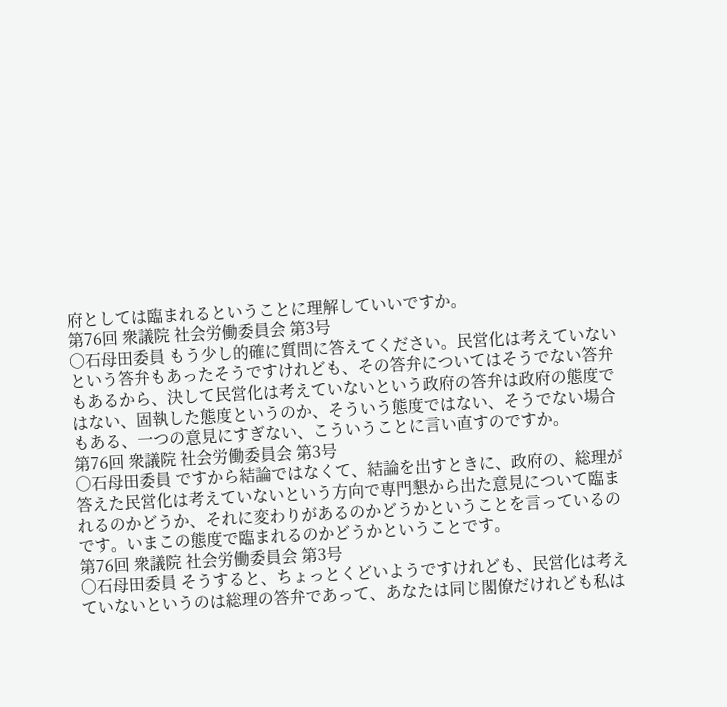府としては臨まれるということに理解していいですか。
第76回 衆議院 社会労働委員会 第3号
○石母田委員 もう少し的確に質問に答えてください。民営化は考えていないという答弁もあったそうですけれども、その答弁についてはそうでない答弁もあるから、決して民営化は考えていないという政府の答弁は政府の態度ではない、固執した態度というのか、そういう態度ではない、そうでない場合もある、一つの意見にすぎない、こういうことに言い直すのですか。
第76回 衆議院 社会労働委員会 第3号
○石母田委員 ですから結論ではなくて、結論を出すときに、政府の、総理が答えた民営化は考えていないという方向で専門懇から出た意見について臨まれるのかどうか、それに変わりがあるのかどうかということを言っているのです。いまこの態度で臨まれるのかどうかということです。
第76回 衆議院 社会労働委員会 第3号
○石母田委員 そうすると、ちょっとくどいようですけれども、民営化は考えていないというのは総理の答弁であって、あなたは同じ閣僚だけれども私は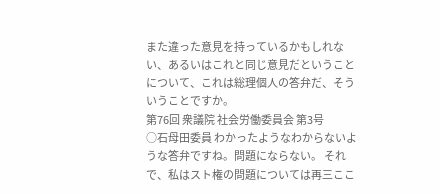また違った意見を持っているかもしれない、あるいはこれと同じ意見だということについて、これは総理個人の答弁だ、そういうことですか。
第76回 衆議院 社会労働委員会 第3号
○石母田委員 わかったようなわからないような答弁ですね。問題にならない。 それで、私はスト権の問題については再三ここ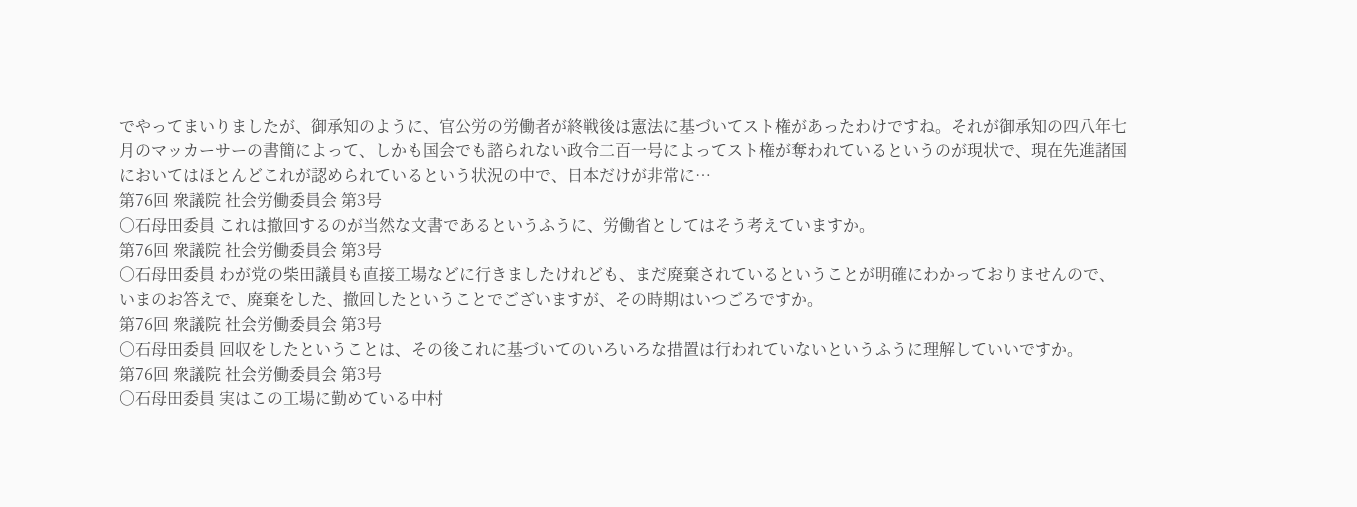でやってまいりましたが、御承知のように、官公労の労働者が終戦後は憲法に基づいてスト権があったわけですね。それが御承知の四八年七月のマッカーサーの書簡によって、しかも国会でも諮られない政令二百一号によってスト権が奪われているというのが現状で、現在先進諸国においてはほとんどこれが認められているという状況の中で、日本だけが非常に…
第76回 衆議院 社会労働委員会 第3号
○石母田委員 これは撤回するのが当然な文書であるというふうに、労働省としてはそう考えていますか。
第76回 衆議院 社会労働委員会 第3号
○石母田委員 わが党の柴田議員も直接工場などに行きましたけれども、まだ廃棄されているということが明確にわかっておりませんので、いまのお答えで、廃棄をした、撤回したということでございますが、その時期はいつごろですか。
第76回 衆議院 社会労働委員会 第3号
○石母田委員 回収をしたということは、その後これに基づいてのいろいろな措置は行われていないというふうに理解していいですか。
第76回 衆議院 社会労働委員会 第3号
○石母田委員 実はこの工場に勤めている中村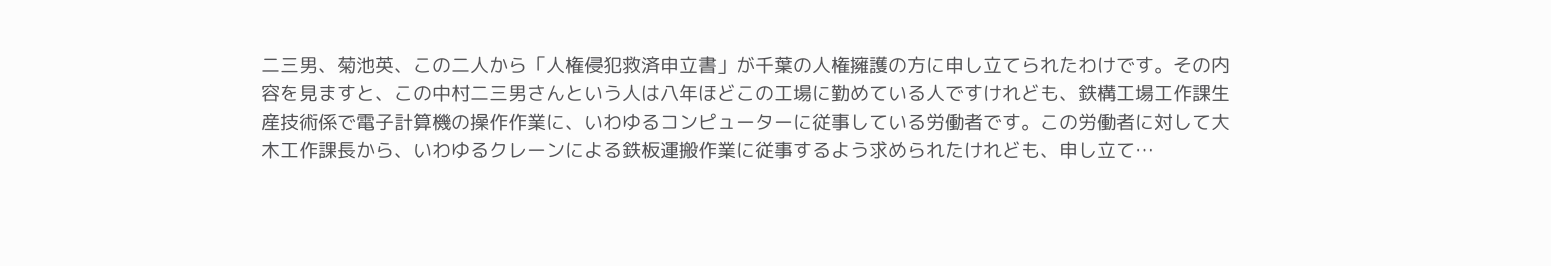二三男、菊池英、この二人から「人権侵犯救済申立書」が千葉の人権擁護の方に申し立てられたわけです。その内容を見ますと、この中村二三男さんという人は八年ほどこの工場に勤めている人ですけれども、鉄構工場工作課生産技術係で電子計算機の操作作業に、いわゆるコンピューターに従事している労働者です。この労働者に対して大木工作課長から、いわゆるクレーンによる鉄板運搬作業に従事するよう求められたけれども、申し立て…